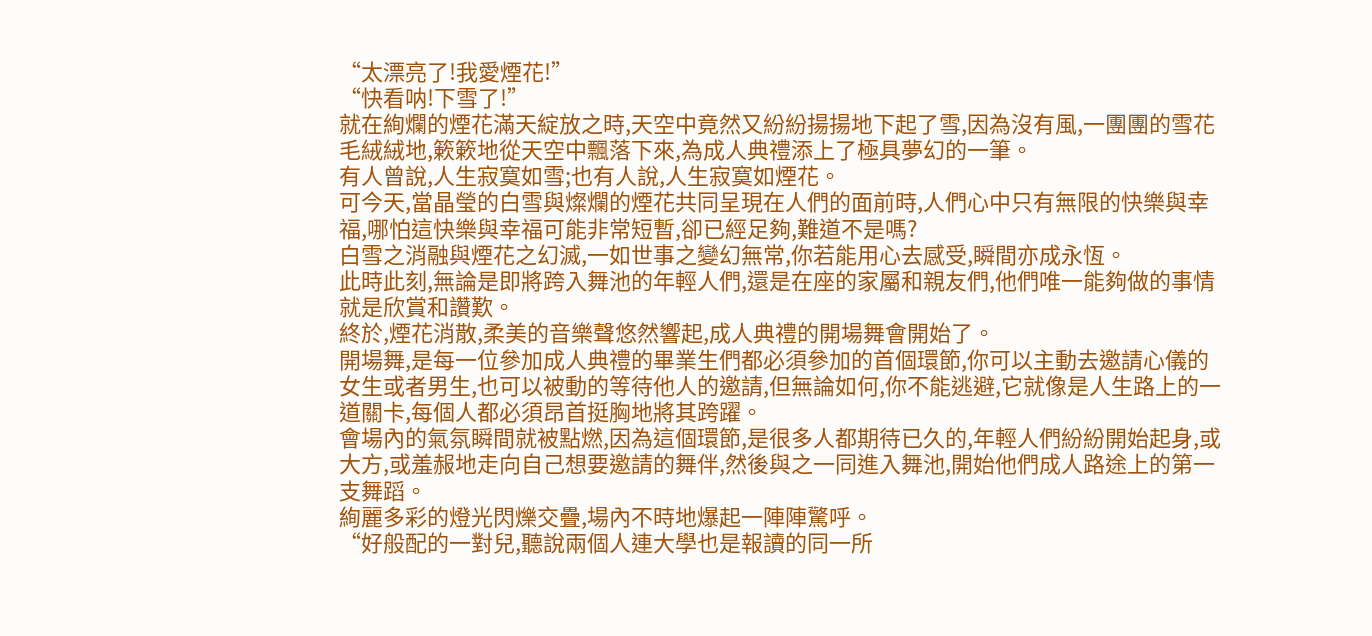“太漂亮了!我愛煙花!”
“快看呐!下雪了!”
就在絢爛的煙花滿天綻放之時,天空中竟然又紛紛揚揚地下起了雪,因為沒有風,一團團的雪花毛絨絨地,簌簌地從天空中飄落下來,為成人典禮添上了極具夢幻的一筆。
有人曾說,人生寂寞如雪;也有人說,人生寂寞如煙花。
可今天,當晶瑩的白雪與燦爛的煙花共同呈現在人們的面前時,人們心中只有無限的快樂與幸福,哪怕這快樂與幸福可能非常短暫,卻已經足夠,難道不是嗎?
白雪之消融與煙花之幻滅,一如世事之變幻無常,你若能用心去感受,瞬間亦成永恆。
此時此刻,無論是即將跨入舞池的年輕人們,還是在座的家屬和親友們,他們唯一能夠做的事情就是欣賞和讚歎。
終於,煙花消散,柔美的音樂聲悠然響起,成人典禮的開場舞會開始了。
開場舞,是每一位參加成人典禮的畢業生們都必須參加的首個環節,你可以主動去邀請心儀的女生或者男生,也可以被動的等待他人的邀請,但無論如何,你不能逃避,它就像是人生路上的一道關卡,每個人都必須昂首挺胸地將其跨躍。
會場內的氣氛瞬間就被點燃,因為這個環節,是很多人都期待已久的,年輕人們紛紛開始起身,或大方,或羞赧地走向自己想要邀請的舞伴,然後與之一同進入舞池,開始他們成人路途上的第一支舞蹈。
絢麗多彩的燈光閃爍交疊,場內不時地爆起一陣陣驚呼。
“好般配的一對兒,聽說兩個人連大學也是報讀的同一所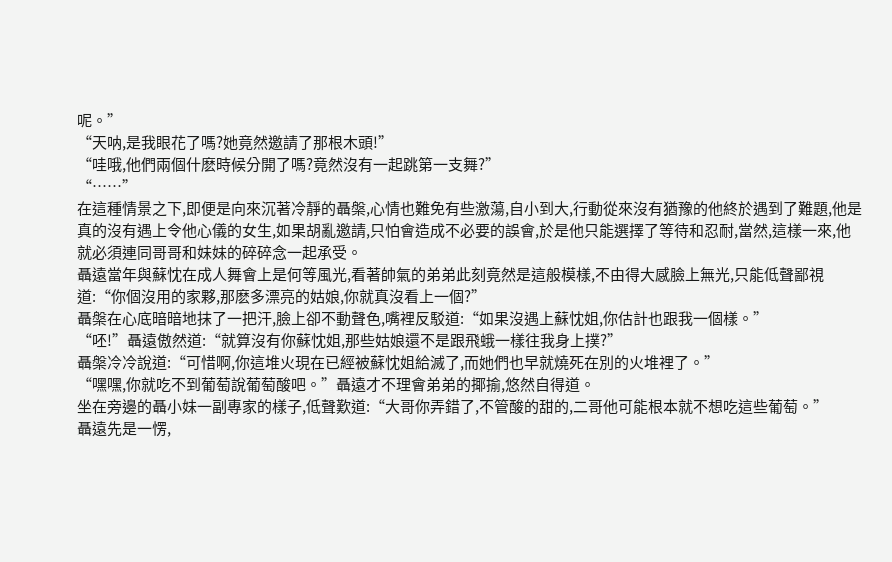呢。”
“天呐,是我眼花了嗎?她竟然邀請了那根木頭!”
“哇哦,他們兩個什麽時候分開了嗎?竟然沒有一起跳第一支舞?”
“……”
在這種情景之下,即便是向來沉著冷靜的聶槃,心情也難免有些激蕩,自小到大,行動從來沒有猶豫的他終於遇到了難題,他是真的沒有遇上令他心儀的女生,如果胡亂邀請,只怕會造成不必要的誤會,於是他只能選擇了等待和忍耐,當然,這樣一來,他就必須連同哥哥和妹妹的碎碎念一起承受。
聶遠當年與蘇忱在成人舞會上是何等風光,看著帥氣的弟弟此刻竟然是這般模樣,不由得大感臉上無光,只能低聲鄙視道:“你個沒用的家夥,那麽多漂亮的姑娘,你就真沒看上一個?”
聶槃在心底暗暗地抹了一把汗,臉上卻不動聲色,嘴裡反駁道:“如果沒遇上蘇忱姐,你估計也跟我一個樣。”
“呸!”聶遠傲然道:“就算沒有你蘇忱姐,那些姑娘還不是跟飛蛾一樣往我身上撲?”
聶槃冷冷說道:“可惜啊,你這堆火現在已經被蘇忱姐給滅了,而她們也早就燒死在別的火堆裡了。”
“嘿嘿,你就吃不到葡萄說葡萄酸吧。”聶遠才不理會弟弟的揶揄,悠然自得道。
坐在旁邊的聶小妹一副專家的樣子,低聲歎道:“大哥你弄錯了,不管酸的甜的,二哥他可能根本就不想吃這些葡萄。”
聶遠先是一愣,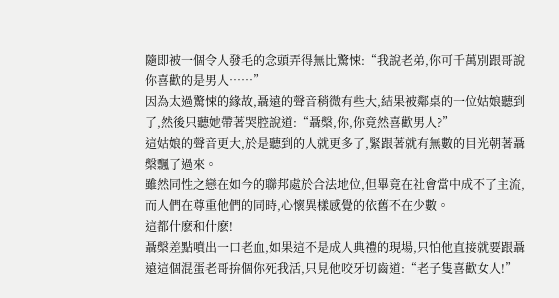隨即被一個令人發毛的念頭弄得無比驚悚:“我說老弟,你可千萬別跟哥說你喜歡的是男人……”
因為太過驚悚的緣故,聶遠的聲音稍微有些大,結果被鄰桌的一位姑娘聽到了,然後只聽她帶著哭腔說道:“聶槃,你,你竟然喜歡男人?”
這姑娘的聲音更大,於是聽到的人就更多了,緊跟著就有無數的目光朝著聶槃飄了過來。
雖然同性之戀在如今的聯邦處於合法地位,但畢竟在社會當中成不了主流,而人們在尊重他們的同時,心懷異樣感覺的依舊不在少數。
這都什麽和什麽!
聶槃差點噴出一口老血,如果這不是成人典禮的現場,只怕他直接就要跟聶遠這個混蛋老哥拚個你死我活,只見他咬牙切齒道:“老子隻喜歡女人!”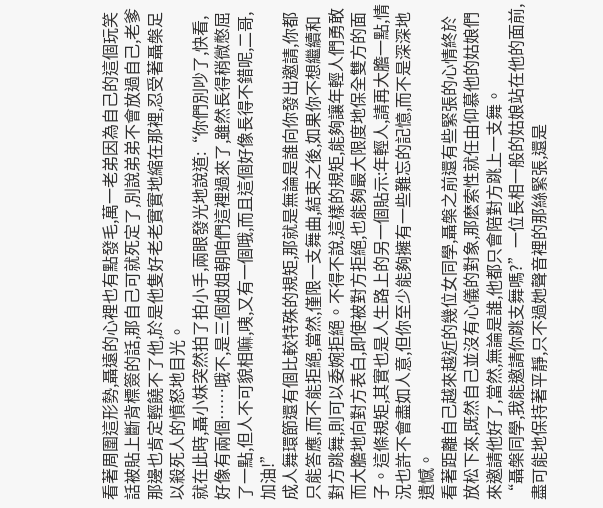看著周圍這形勢,聶遠的心裡也有點發毛,萬一老弟因為自己的這個玩笑話被貼上斷背標簽的話,那自己可就死定了,別說弟弟不會放過自己,老爹那邊也肯定輕饒不了他,於是他隻好老老實實地縮在那裡,忍受著聶槃足以殺死人的憤怒地目光。
就在此時,聶小妹突然拍了拍小手,兩眼發光地說道:“你們別吵了,快看,好像有兩個……哦不,是三個姐姐朝咱們這裡過來了,雖然長得稍微憋屈了一點,但人不可貌相嘛,咦,又有一個哦,而且這個好像長得不錯呢,二哥,加油!”
成人舞環節還有個比較特殊的規矩,那就是無論是誰向你發出邀請,你都只能答應,而不能拒絕,當然,僅限一支舞曲,結束之後,如果你不想繼續和對方跳舞,則可以委婉拒絕。不得不說,這樣的規矩,能夠讓年輕人們勇敢而大膽地向對方表白,即使被對方拒絕,也能夠最大限度地保全雙方的面子。這條規矩,其實也是人生路上的另一個貼示:年輕人,請再大膽一點,情況也許不會盡如人意,但你至少能夠擁有一些難忘的記憶,而不是深深地遺憾。
看著距離自己越來越近的幾位女同學,聶槃之前還有些緊張的心情終於放松下來,既然自己並沒有心儀的對象,那麽索性就任由仰慕他的姑娘們來邀請他好了,當然,無論是誰,他都只會陪對方跳上一支舞。
“聶槃同學,我能邀請你跳支舞嗎?”一位長相一般的姑娘站在他的面前,盡可能地保持著平靜,只不過她聲音裡的那絲緊張,還是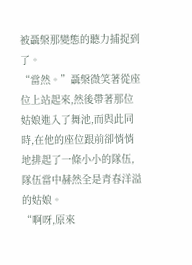被聶槃那變態的聽力捕捉到了。
“當然。”聶槃微笑著從座位上站起來,然後帶著那位姑娘進入了舞池,而與此同時,在他的座位跟前卻悄悄地排起了一條小小的隊伍,隊伍當中赫然全是青春洋溢的姑娘。
“啊呀,原來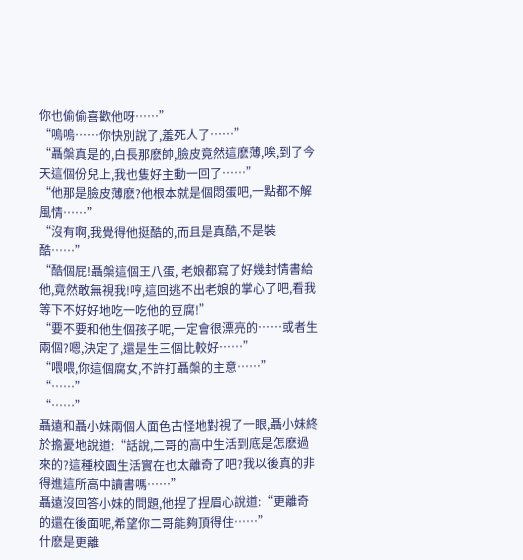你也偷偷喜歡他呀……”
“嗚嗚……你快別說了,羞死人了……”
“聶槃真是的,白長那麽帥,臉皮竟然這麽薄,唉,到了今天這個份兒上,我也隻好主動一回了……”
“他那是臉皮薄麽?他根本就是個悶蛋吧,一點都不解風情……”
“沒有啊,我覺得他挺酷的,而且是真酷,不是裝酷……”
“酷個屁!聶槃這個王八蛋, 老娘都寫了好幾封情書給他,竟然敢無視我!哼,這回逃不出老娘的掌心了吧,看我等下不好好地吃一吃他的豆腐!”
“要不要和他生個孩子呢,一定會很漂亮的……或者生兩個?嗯,決定了,還是生三個比較好……”
“喂喂,你這個腐女,不許打聶槃的主意……”
“……”
“……”
聶遠和聶小妹兩個人面色古怪地對視了一眼,聶小妹終於擔憂地說道:“話說,二哥的高中生活到底是怎麽過來的?這種校園生活實在也太離奇了吧?我以後真的非得進這所高中讀書嗎……”
聶遠沒回答小妹的問題,他捏了捏眉心說道:“更離奇的還在後面呢,希望你二哥能夠頂得住……”
什麽是更離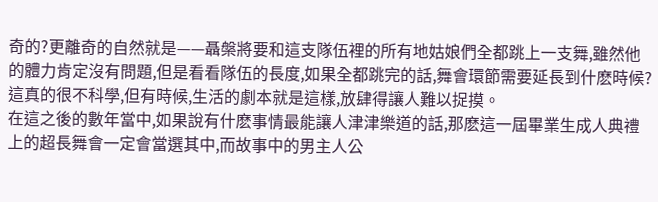奇的?更離奇的自然就是——聶槃將要和這支隊伍裡的所有地姑娘們全都跳上一支舞,雖然他的體力肯定沒有問題,但是看看隊伍的長度,如果全都跳完的話,舞會環節需要延長到什麽時候?
這真的很不科學,但有時候,生活的劇本就是這樣,放肆得讓人難以捉摸。
在這之後的數年當中,如果說有什麽事情最能讓人津津樂道的話,那麽這一屆畢業生成人典禮上的超長舞會一定會當選其中,而故事中的男主人公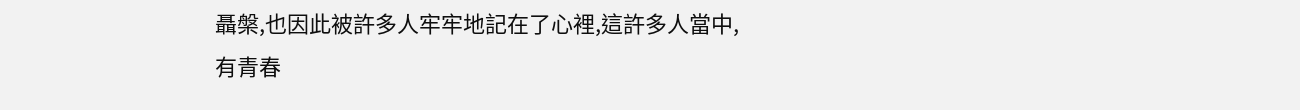聶槃,也因此被許多人牢牢地記在了心裡,這許多人當中,有青春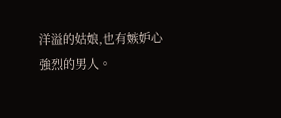洋溢的姑娘,也有嫉妒心強烈的男人。